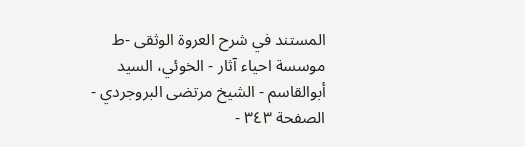المستند في شرح العروة الوثقى -ط موسسة احياء آثار - الخوئي، السيد أبوالقاسم - الشيخ مرتضى البروجردي - الصفحة ٣٤٣ -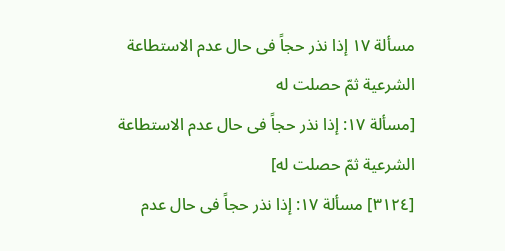مسألة ١٧ إذا نذر حجاً فی حال عدم الاستطاعة الشرعیة ثمّ حصلت له
[مسألة ١٧: إذا نذر حجاً فی حال عدم الاستطاعة الشرعیة ثمّ حصلت له]
[٣١٢٤] مسألة ١٧: إذا نذر حجاً فی حال عدم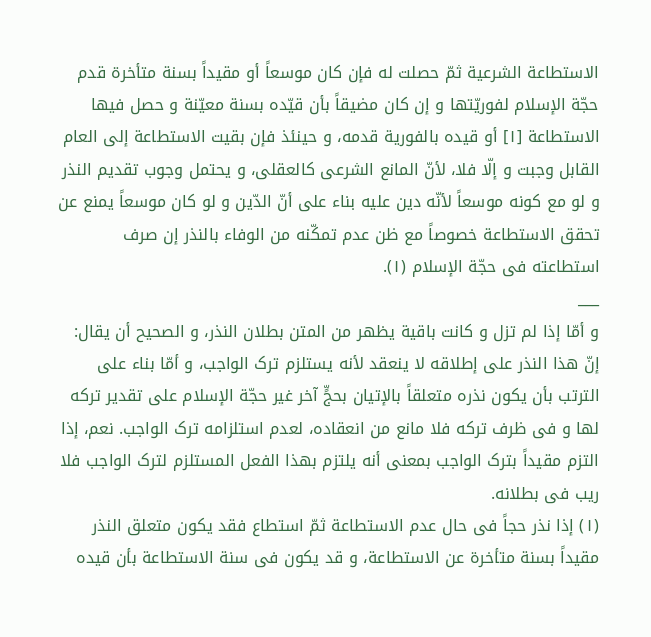الاستطاعة الشرعیة ثمّ حصلت له فإن کان موسعاً أو مقیداً بسنة متأخرة قدم حجّة الإسلام لفوریّتها و إن کان مضیقاً بأن قیّده بسنة معیّنة و حصل فیها الاستطاعة [١] أو قیده بالفوریة قدمه، و حینئذ فإن بقیت الاستطاعة إلی العام القابل وجبت و إلّا فلا، لأنّ المانع الشرعی کالعقلی، و یحتمل وجوب تقدیم النذر و لو مع کونه موسعاً لأنّه دین علیه بناء علی أنّ الدّین و لو کان موسعاً یمنع عن تحقق الاستطاعة خصوصاً مع ظن عدم تمکّنه من الوفاء بالنذر إن صرف استطاعته فی حجّة الإسلام (١).
___
و أمّا إذا لم تزل و کانت باقیة یظهر من المتن بطلان النذر، و الصحیح أن یقال: إنّ هذا النذر علی إطلاقه لا ینعقد لأنه یستلزم ترک الواجب، و أمّا بناء علی الترتب بأن یکون نذره متعلقاً بالإتیان بحجٍّ آخر غیر حجّة الإسلام علی تقدیر ترکه لها و فی ظرف ترکه فلا مانع من انعقاده، لعدم استلزامه ترک الواجب. نعم، إذا التزم مقیداً بترک الواجب بمعنی أنه یلتزم بهذا الفعل المستلزم لترک الواجب فلا ریب فی بطلانه.
(١) إذا نذر حجاً فی حال عدم الاستطاعة ثمّ استطاع فقد یکون متعلق النذر مقیداً بسنة متأخرة عن الاستطاعة، و قد یکون فی سنة الاستطاعة بأن قیده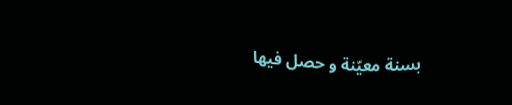بسنة معیّنة و حصل فیها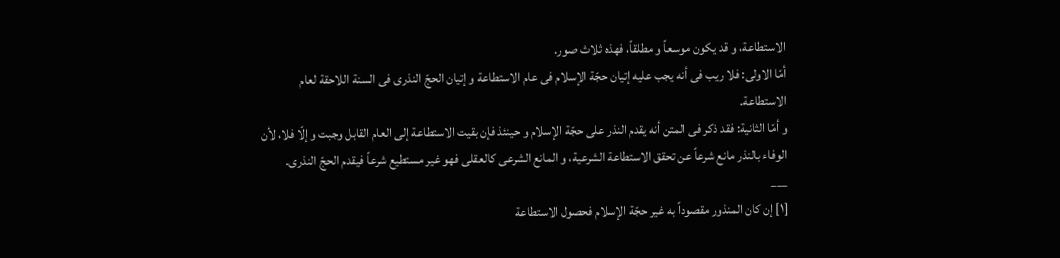الاستطاعة، و قد یکون موسعاً و مطلقاً، فهذه ثلاث صور.
أمّا الاولی: فلا ریب فی أنه یجب علیه إتیان حجّة الإسلام فی عام الاستطاعة و إتیان الحجّ النذری فی السنة اللاحقة لعام الاستطاعة.
و أمّا الثانیة: فقد ذکر فی المتن أنه یقدم النذر علی حجّة الإسلام و حینئذ فإن بقیت الاستطاعة إلی العام القابل وجبت و إلّا فلا، لأن الوفاء بالنذر مانع شرعاً عن تحقق الاستطاعة الشرعیة، و المانع الشرعی کالعقلی فهو غیر مستطیع شرعاً فیقدم الحجّ النذری.
___
[١] إن کان المنذور مقصوداً به غیر حجّة الإسلام فحصول الاستطاعة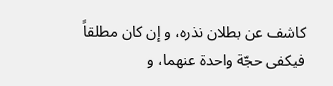کاشف عن بطلان نذره، و إن کان مطلقاً فیکفی حجّة واحدة عنهما، و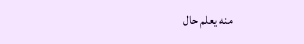منه یعلم حال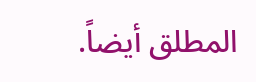المطلق أیضاً.